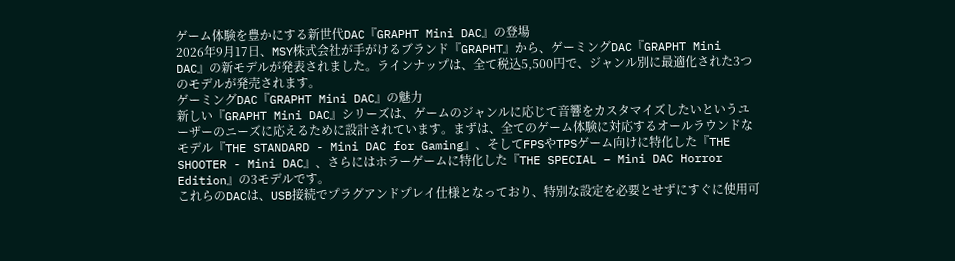ゲーム体験を豊かにする新世代DAC『GRAPHT Mini DAC』の登場
2026年9月17日、MSY株式会社が手がけるブランド『GRAPHT』から、ゲーミングDAC『GRAPHT Mini DAC』の新モデルが発表されました。ラインナップは、全て税込5,500円で、ジャンル別に最適化された3つのモデルが発売されます。
ゲーミングDAC『GRAPHT Mini DAC』の魅力
新しい『GRAPHT Mini DAC』シリーズは、ゲームのジャンルに応じて音響をカスタマイズしたいというユーザーのニーズに応えるために設計されています。まずは、全てのゲーム体験に対応するオールラウンドなモデル『THE STANDARD - Mini DAC for Gaming』、そしてFPSやTPSゲーム向けに特化した『THE SHOOTER - Mini DAC』、さらにはホラーゲームに特化した『THE SPECIAL – Mini DAC Horror Edition』の3モデルです。
これらのDACは、USB接続でプラグアンドプレイ仕様となっており、特別な設定を必要とせずにすぐに使用可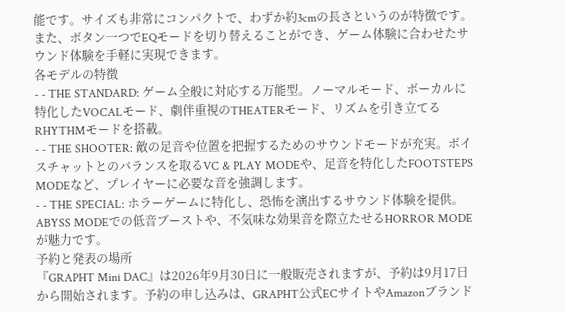能です。サイズも非常にコンパクトで、わずか約3cmの長さというのが特徴です。また、ボタン一つでEQモードを切り替えることができ、ゲーム体験に合わせたサウンド体験を手軽に実現できます。
各モデルの特徴
- - THE STANDARD: ゲーム全般に対応する万能型。ノーマルモード、ボーカルに特化したVOCALモード、劇伴重視のTHEATERモード、リズムを引き立てるRHYTHMモードを搭載。
- - THE SHOOTER: 敵の足音や位置を把握するためのサウンドモードが充実。ボイスチャットとのバランスを取るVC & PLAY MODEや、足音を特化したFOOTSTEPS MODEなど、プレイヤーに必要な音を強調します。
- - THE SPECIAL: ホラーゲームに特化し、恐怖を演出するサウンド体験を提供。ABYSS MODEでの低音ブーストや、不気味な効果音を際立たせるHORROR MODEが魅力です。
予約と発表の場所
『GRAPHT Mini DAC』は2026年9月30日に一般販売されますが、予約は9月17日から開始されます。予約の申し込みは、GRAPHT公式ECサイトやAmazonブランド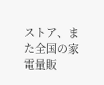ストア、また全国の家電量販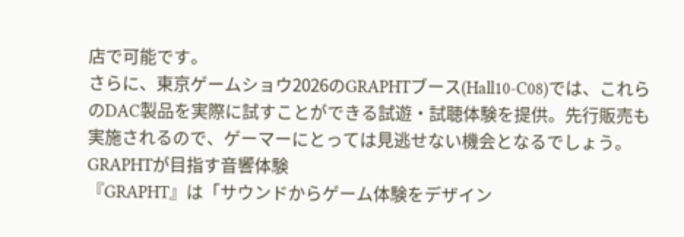店で可能です。
さらに、東京ゲームショウ2026のGRAPHTブース(Hall10-C08)では、これらのDAC製品を実際に試すことができる試遊・試聴体験を提供。先行販売も実施されるので、ゲーマーにとっては見逃せない機会となるでしょう。
GRAPHTが目指す音響体験
『GRAPHT』は「サウンドからゲーム体験をデザイン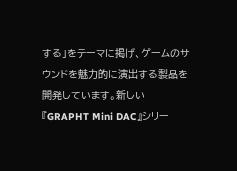する」をテーマに掲げ、ゲームのサウンドを魅力的に演出する製品を開発しています。新しい『GRAPHT Mini DAC』シリー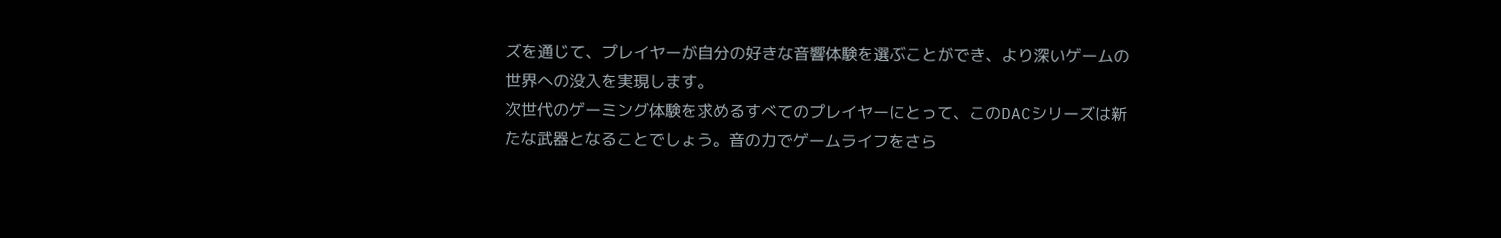ズを通じて、プレイヤーが自分の好きな音響体験を選ぶことができ、より深いゲームの世界への没入を実現します。
次世代のゲーミング体験を求めるすべてのプレイヤーにとって、このDACシリーズは新たな武器となることでしょう。音の力でゲームライフをさら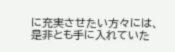に充実させたい方々には、是非とも手に入れていた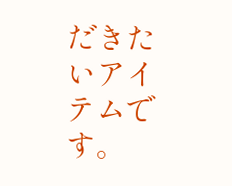だきたいアイテムです。